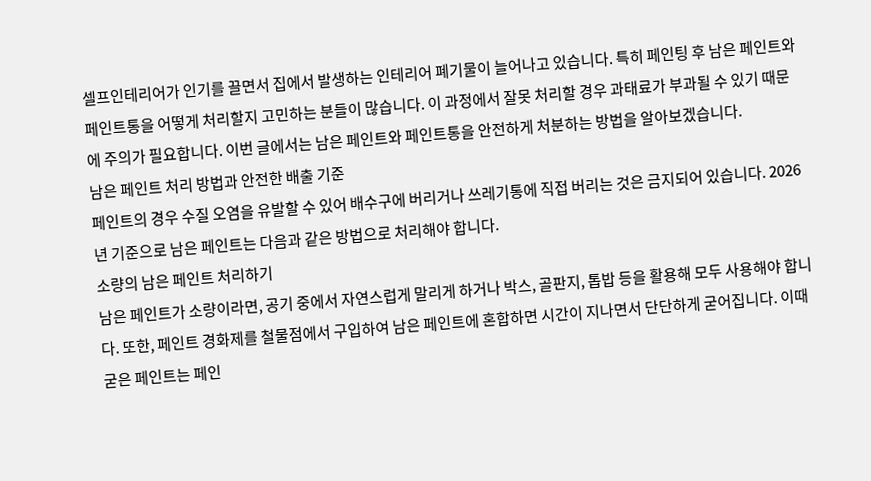셀프인테리어가 인기를 끌면서 집에서 발생하는 인테리어 폐기물이 늘어나고 있습니다. 특히 페인팅 후 남은 페인트와 페인트통을 어떻게 처리할지 고민하는 분들이 많습니다. 이 과정에서 잘못 처리할 경우 과태료가 부과될 수 있기 때문에 주의가 필요합니다. 이번 글에서는 남은 페인트와 페인트통을 안전하게 처분하는 방법을 알아보겠습니다.
남은 페인트 처리 방법과 안전한 배출 기준
페인트의 경우 수질 오염을 유발할 수 있어 배수구에 버리거나 쓰레기통에 직접 버리는 것은 금지되어 있습니다. 2026년 기준으로 남은 페인트는 다음과 같은 방법으로 처리해야 합니다.
소량의 남은 페인트 처리하기
남은 페인트가 소량이라면, 공기 중에서 자연스럽게 말리게 하거나 박스, 골판지, 톱밥 등을 활용해 모두 사용해야 합니다. 또한, 페인트 경화제를 철물점에서 구입하여 남은 페인트에 혼합하면 시간이 지나면서 단단하게 굳어집니다. 이때 굳은 페인트는 페인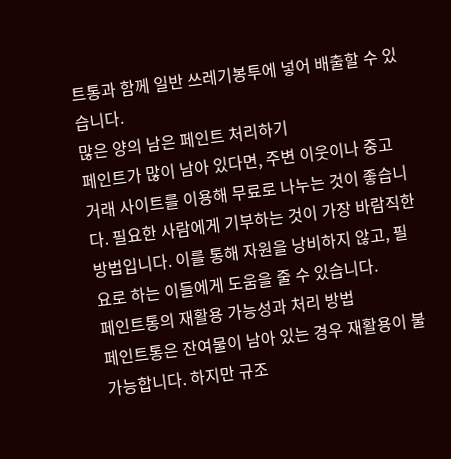트통과 함께 일반 쓰레기봉투에 넣어 배출할 수 있습니다.
많은 양의 남은 페인트 처리하기
페인트가 많이 남아 있다면, 주변 이웃이나 중고 거래 사이트를 이용해 무료로 나누는 것이 좋습니다. 필요한 사람에게 기부하는 것이 가장 바람직한 방법입니다. 이를 통해 자원을 낭비하지 않고, 필요로 하는 이들에게 도움을 줄 수 있습니다.
페인트통의 재활용 가능성과 처리 방법
페인트통은 잔여물이 남아 있는 경우 재활용이 불가능합니다. 하지만 규조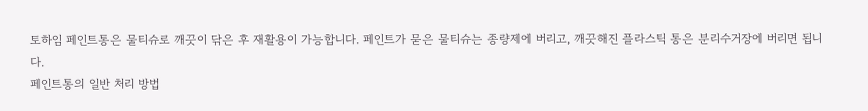토하임 페인트통은 물티슈로 깨끗이 닦은 후 재활용이 가능합니다. 페인트가 묻은 물티슈는 종량제에 버리고, 깨끗해진 플라스틱 통은 분리수거장에 버리면 됩니다.
페인트통의 일반 처리 방법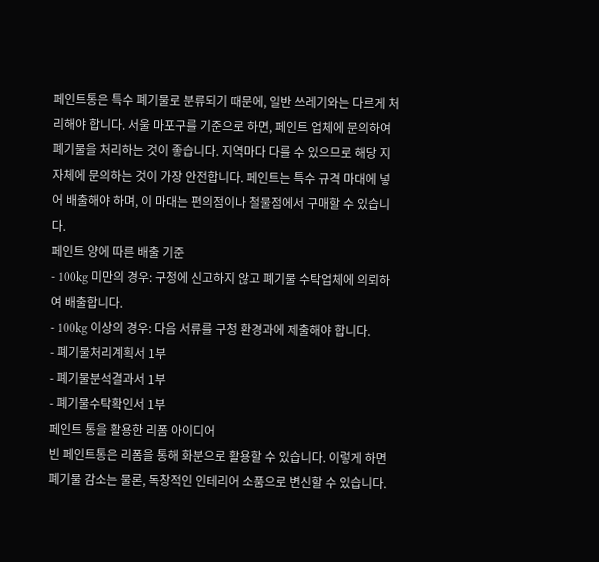페인트통은 특수 폐기물로 분류되기 때문에, 일반 쓰레기와는 다르게 처리해야 합니다. 서울 마포구를 기준으로 하면, 페인트 업체에 문의하여 폐기물을 처리하는 것이 좋습니다. 지역마다 다를 수 있으므로 해당 지자체에 문의하는 것이 가장 안전합니다. 페인트는 특수 규격 마대에 넣어 배출해야 하며, 이 마대는 편의점이나 철물점에서 구매할 수 있습니다.
페인트 양에 따른 배출 기준
- 100kg 미만의 경우: 구청에 신고하지 않고 폐기물 수탁업체에 의뢰하여 배출합니다.
- 100kg 이상의 경우: 다음 서류를 구청 환경과에 제출해야 합니다.
- 폐기물처리계획서 1부
- 폐기물분석결과서 1부
- 폐기물수탁확인서 1부
페인트 통을 활용한 리폼 아이디어
빈 페인트통은 리폼을 통해 화분으로 활용할 수 있습니다. 이렇게 하면 폐기물 감소는 물론, 독창적인 인테리어 소품으로 변신할 수 있습니다.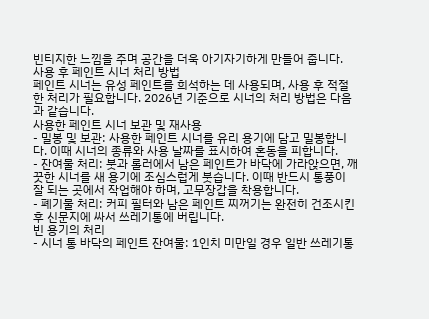빈티지한 느낌을 주며 공간을 더욱 아기자기하게 만들어 줍니다.
사용 후 페인트 시너 처리 방법
페인트 시너는 유성 페인트를 희석하는 데 사용되며, 사용 후 적절한 처리가 필요합니다. 2026년 기준으로 시너의 처리 방법은 다음과 같습니다.
사용한 페인트 시너 보관 및 재사용
- 밀봉 및 보관: 사용한 페인트 시너를 유리 용기에 담고 밀봉합니다. 이때 시너의 종류와 사용 날짜를 표시하여 혼동을 피합니다.
- 잔여물 처리: 붓과 롤러에서 남은 페인트가 바닥에 가라앉으면, 깨끗한 시너를 새 용기에 조심스럽게 붓습니다. 이때 반드시 통풍이 잘 되는 곳에서 작업해야 하며, 고무장갑을 착용합니다.
- 폐기물 처리: 커피 필터와 남은 페인트 찌꺼기는 완전히 건조시킨 후 신문지에 싸서 쓰레기통에 버립니다.
빈 용기의 처리
- 시너 통 바닥의 페인트 잔여물: 1인치 미만일 경우 일반 쓰레기통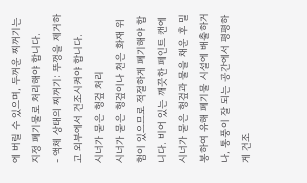에 버릴 수 있으며, 두꺼운 찌꺼기는 지정 폐기물로 처리해야 합니다.
- 액체 상태의 찌꺼기: 뚜껑을 제거하고 외부에서 건조시켜야 합니다.
시너가 묻은 헝겊 처리
시너가 묻은 헝겊이나 천은 화재 위험이 있으므로 적절하게 폐기해야 합니다. 비어 있는 깨끗한 페인트 캔에 시너가 묻은 헝겊과 물을 채운 후 밀봉하여 유해 폐기물 시설에 배출하거나, 통풍이 잘 되는 공간에서 평평하게 건조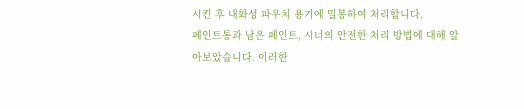시킨 후 내화성 파우치 용기에 밀봉하여 처리합니다.
페인트통과 남은 페인트, 시너의 안전한 처리 방법에 대해 알아보았습니다. 이러한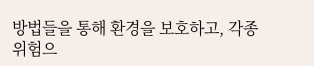방법들을 통해 환경을 보호하고, 각종 위험으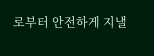로부터 안전하게 지낼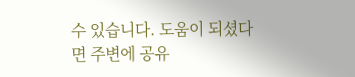수 있습니다. 도움이 되셨다면 주변에 공유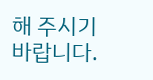해 주시기 바랍니다.